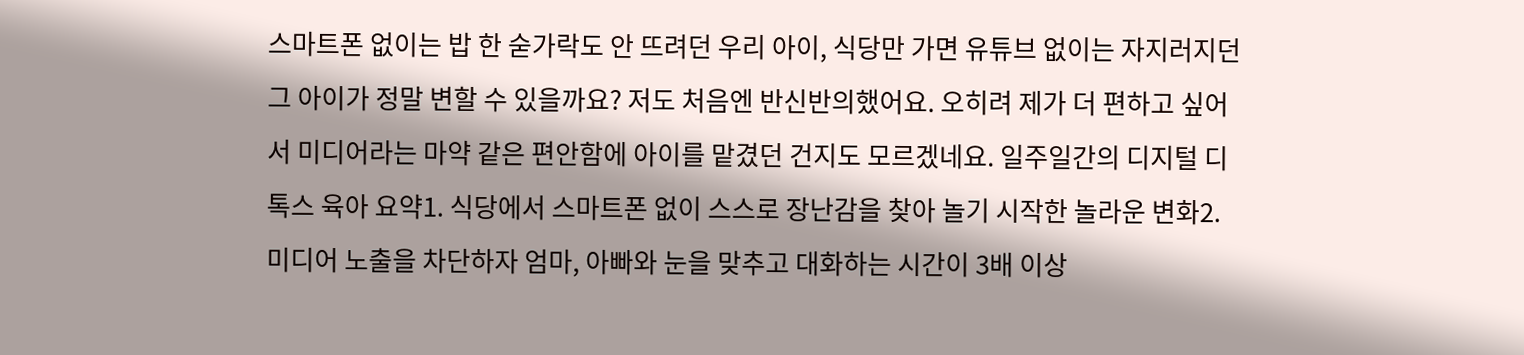스마트폰 없이는 밥 한 숟가락도 안 뜨려던 우리 아이, 식당만 가면 유튜브 없이는 자지러지던 그 아이가 정말 변할 수 있을까요? 저도 처음엔 반신반의했어요. 오히려 제가 더 편하고 싶어서 미디어라는 마약 같은 편안함에 아이를 맡겼던 건지도 모르겠네요. 일주일간의 디지털 디톡스 육아 요약1. 식당에서 스마트폰 없이 스스로 장난감을 찾아 놀기 시작한 놀라운 변화2. 미디어 노출을 차단하자 엄마, 아빠와 눈을 맞추고 대화하는 시간이 3배 이상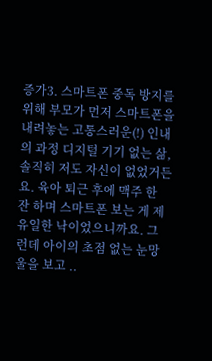증가3. 스마트폰 중독 방지를 위해 부모가 먼저 스마트폰을 내려놓는 고통스러운(!) 인내의 과정 디지털 기기 없는 삶, 솔직히 저도 자신이 없었거든요. 육아 퇴근 후에 맥주 한 잔 하며 스마트폰 보는 게 제 유일한 낙이었으니까요. 그런데 아이의 초점 없는 눈망울을 보고 ..